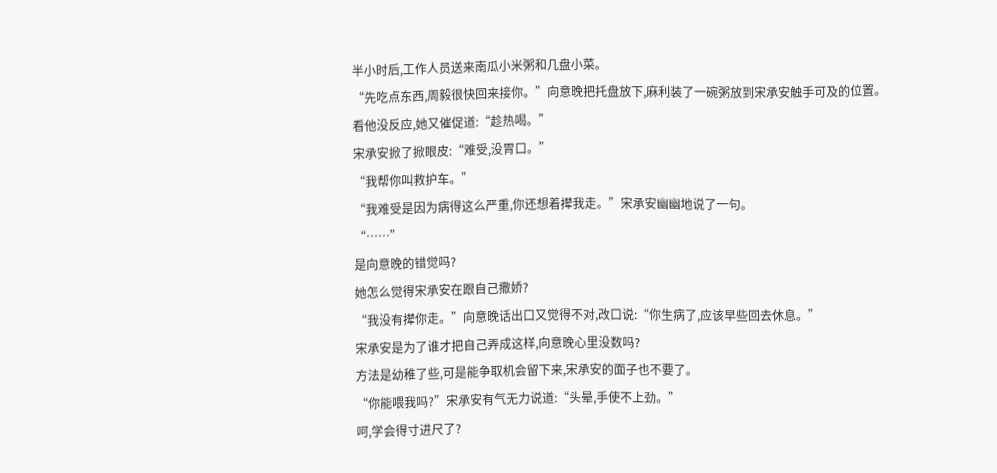半小时后,工作人员送来南瓜小米粥和几盘小菜。
“先吃点东西,周毅很快回来接你。”向意晚把托盘放下,麻利装了一碗粥放到宋承安触手可及的位置。
看他没反应,她又催促道:“趁热喝。”
宋承安掀了掀眼皮:“难受,没胃口。”
“我帮你叫救护车。”
“我难受是因为病得这么严重,你还想着撵我走。”宋承安幽幽地说了一句。
“……”
是向意晚的错觉吗?
她怎么觉得宋承安在跟自己撒娇?
“我没有撵你走。”向意晚话出口又觉得不对,改口说:“你生病了,应该早些回去休息。”
宋承安是为了谁才把自己弄成这样,向意晚心里没数吗?
方法是幼稚了些,可是能争取机会留下来,宋承安的面子也不要了。
“你能喂我吗?”宋承安有气无力说道:“头晕,手使不上劲。”
呵,学会得寸进尺了?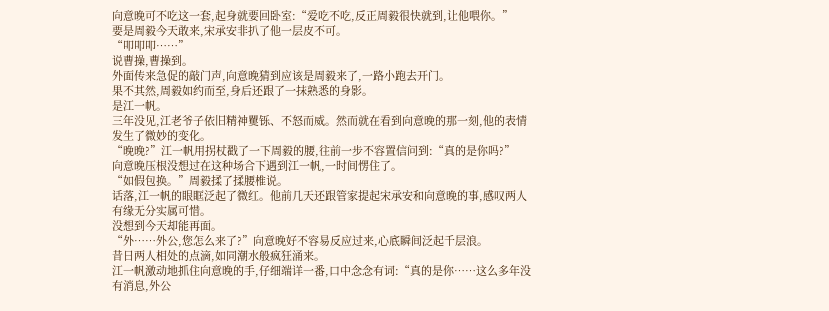向意晚可不吃这一套,起身就要回卧室:“爱吃不吃,反正周毅很快就到,让他喂你。”
要是周毅今天敢来,宋承安非扒了他一层皮不可。
“叩叩叩……”
说曹操,曹操到。
外面传来急促的敲门声,向意晚猜到应该是周毅来了,一路小跑去开门。
果不其然,周毅如约而至,身后还跟了一抹熟悉的身影。
是江一帆。
三年没见,江老爷子依旧精神矍铄、不怒而威。然而就在看到向意晚的那一刻,他的表情发生了微妙的变化。
“晚晚?”江一帆用拐杖戳了一下周毅的腰,往前一步不容置信问到:“真的是你吗?”
向意晚压根没想过在这种场合下遇到江一帆,一时间愣住了。
“如假包换。”周毅揉了揉腰椎说。
话落,江一帆的眼眶泛起了微红。他前几天还跟管家提起宋承安和向意晚的事,感叹两人有缘无分实属可惜。
没想到今天却能再面。
“外……外公,您怎么来了?”向意晚好不容易反应过来,心底瞬间泛起千层浪。
昔日两人相处的点滴,如同潮水般疯狂涌来。
江一帆激动地抓住向意晚的手,仔细端详一番,口中念念有词:“真的是你……这么多年没有消息,外公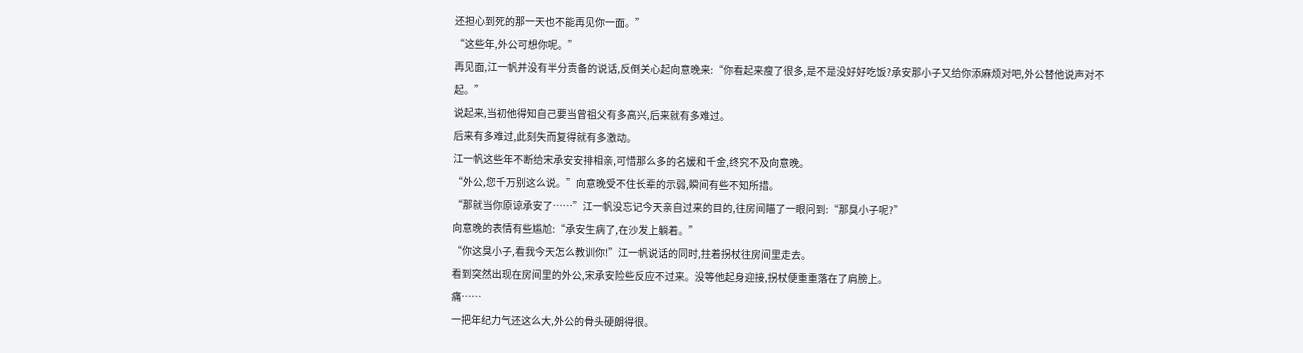还担心到死的那一天也不能再见你一面。”
“这些年,外公可想你呢。”
再见面,江一帆并没有半分责备的说话,反倒关心起向意晚来:“你看起来瘦了很多,是不是没好好吃饭?承安那小子又给你添麻烦对吧,外公替他说声对不起。”
说起来,当初他得知自己要当曾祖父有多高兴,后来就有多难过。
后来有多难过,此刻失而复得就有多激动。
江一帆这些年不断给宋承安安排相亲,可惜那么多的名媛和千金,终究不及向意晚。
“外公,您千万别这么说。”向意晚受不住长辈的示弱,瞬间有些不知所措。
“那就当你原谅承安了……”江一帆没忘记今天亲自过来的目的,往房间瞄了一眼问到:“那臭小子呢?”
向意晚的表情有些尴尬:“承安生病了,在沙发上躺着。”
“你这臭小子,看我今天怎么教训你!”江一帆说话的同时,拄着拐杖往房间里走去。
看到突然出现在房间里的外公,宋承安险些反应不过来。没等他起身迎接,拐杖便重重落在了肩膀上。
痛……
一把年纪力气还这么大,外公的骨头硬朗得很。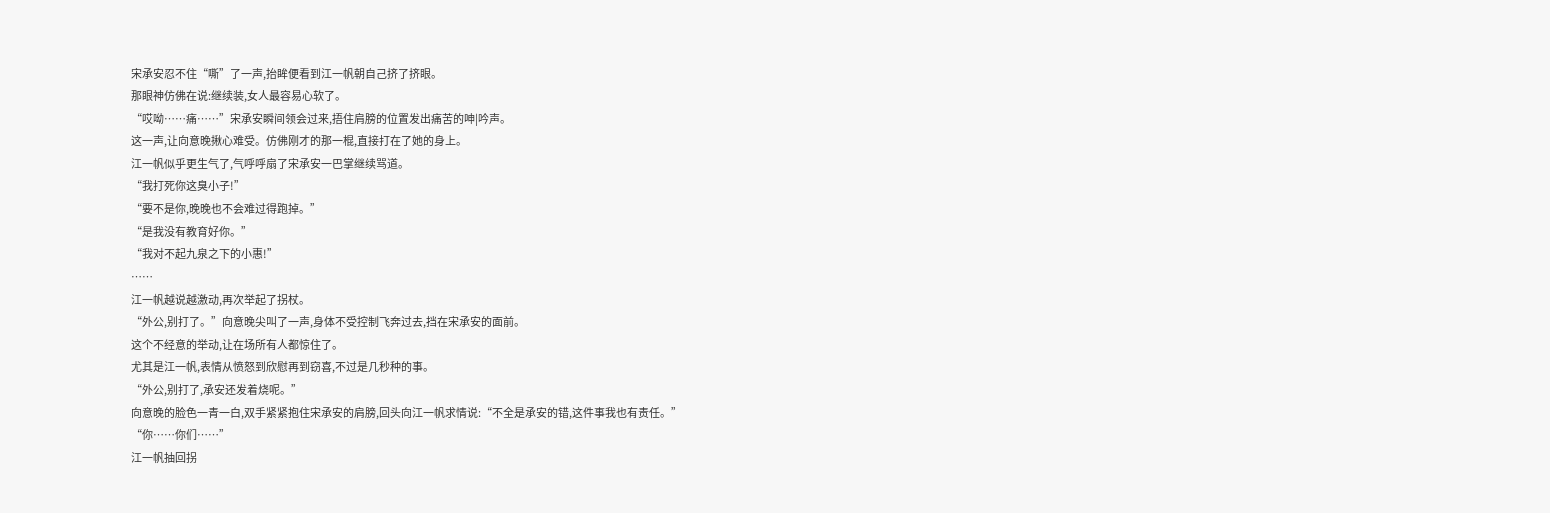宋承安忍不住“嘶”了一声,抬眸便看到江一帆朝自己挤了挤眼。
那眼神仿佛在说:继续装,女人最容易心软了。
“哎呦……痛……”宋承安瞬间领会过来,捂住肩膀的位置发出痛苦的呻|吟声。
这一声,让向意晚揪心难受。仿佛刚才的那一棍,直接打在了她的身上。
江一帆似乎更生气了,气呼呼扇了宋承安一巴掌继续骂道。
“我打死你这臭小子!”
“要不是你,晚晚也不会难过得跑掉。”
“是我没有教育好你。”
“我对不起九泉之下的小惠!”
……
江一帆越说越激动,再次举起了拐杖。
“外公,别打了。”向意晚尖叫了一声,身体不受控制飞奔过去,挡在宋承安的面前。
这个不经意的举动,让在场所有人都惊住了。
尤其是江一帆,表情从愤怒到欣慰再到窃喜,不过是几秒种的事。
“外公,别打了,承安还发着烧呢。”
向意晚的脸色一青一白,双手紧紧抱住宋承安的肩膀,回头向江一帆求情说:“不全是承安的错,这件事我也有责任。”
“你……你们……”
江一帆抽回拐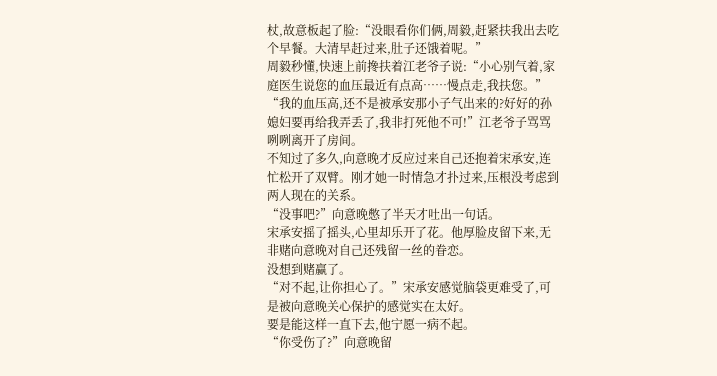杖,故意板起了脸:“没眼看你们俩,周毅,赶紧扶我出去吃个早餐。大清早赶过来,肚子还饿着呢。”
周毅秒懂,快速上前搀扶着江老爷子说:“小心别气着,家庭医生说您的血压最近有点高……慢点走,我扶您。”
“我的血压高,还不是被承安那小子气出来的?好好的孙媳妇要再给我弄丢了,我非打死他不可!”江老爷子骂骂咧咧离开了房间。
不知过了多久,向意晚才反应过来自己还抱着宋承安,连忙松开了双臂。刚才她一时情急才扑过来,压根没考虑到两人现在的关系。
“没事吧?”向意晚憋了半天才吐出一句话。
宋承安摇了摇头,心里却乐开了花。他厚脸皮留下来,无非赌向意晚对自己还残留一丝的眷恋。
没想到赌赢了。
“对不起,让你担心了。”宋承安感觉脑袋更难受了,可是被向意晚关心保护的感觉实在太好。
要是能这样一直下去,他宁愿一病不起。
“你受伤了?”向意晚留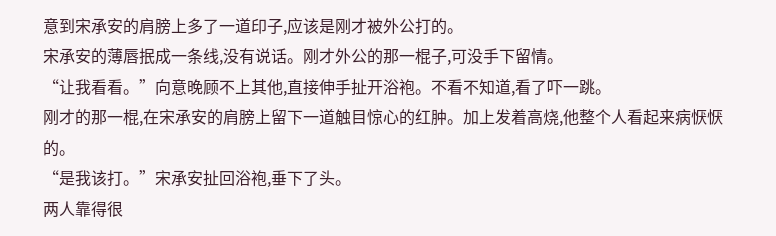意到宋承安的肩膀上多了一道印子,应该是刚才被外公打的。
宋承安的薄唇抿成一条线,没有说话。刚才外公的那一棍子,可没手下留情。
“让我看看。”向意晚顾不上其他,直接伸手扯开浴袍。不看不知道,看了吓一跳。
刚才的那一棍,在宋承安的肩膀上留下一道触目惊心的红肿。加上发着高烧,他整个人看起来病恹恹的。
“是我该打。”宋承安扯回浴袍,垂下了头。
两人靠得很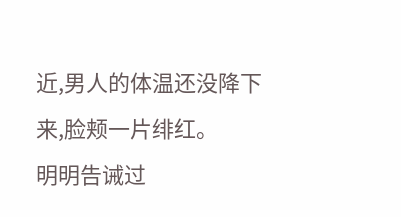近,男人的体温还没降下来,脸颊一片绯红。
明明告诫过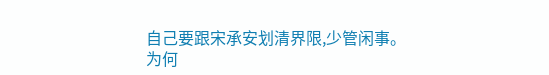自己要跟宋承安划清界限,少管闲事。
为何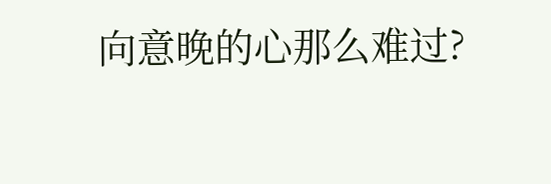向意晚的心那么难过?